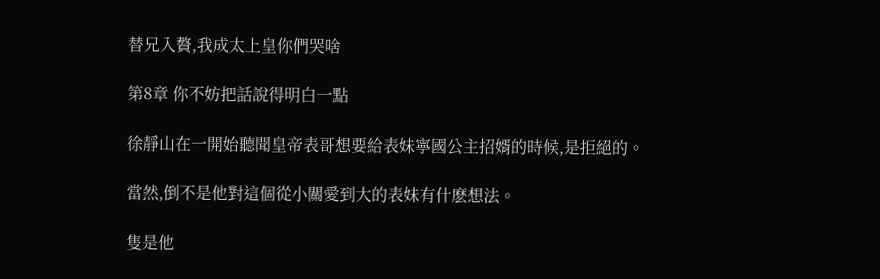替兄入贅,我成太上皇你們哭啥

第8章 你不妨把話說得明白一點

徐靜山在一開始聽聞皇帝表哥想要給表妹寧國公主招婿的時候,是拒絕的。

當然,倒不是他對這個從小關愛到大的表妹有什麽想法。

隻是他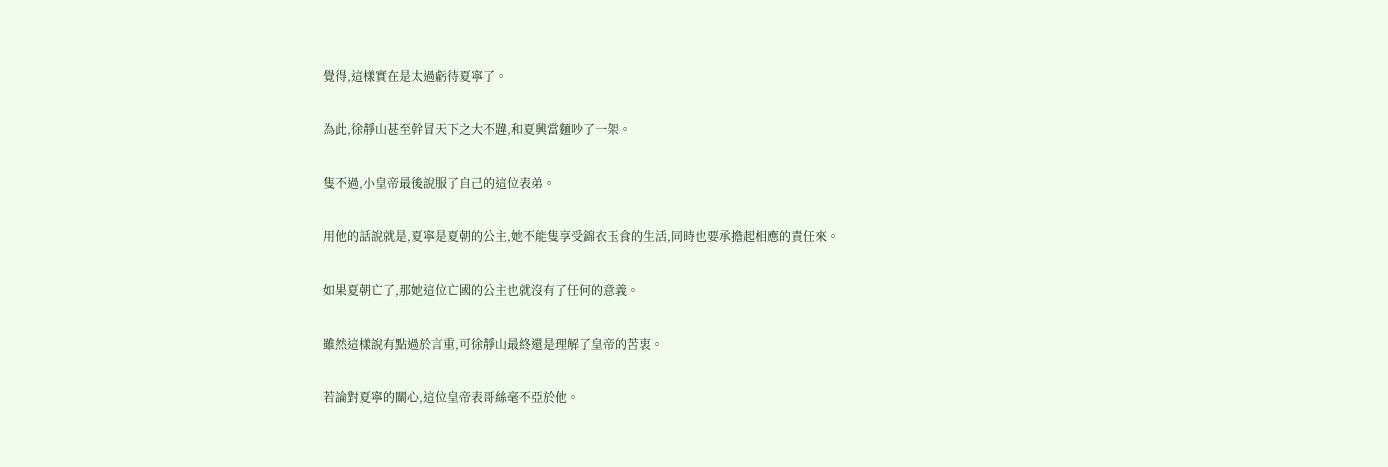覺得,這樣實在是太過虧待夏寧了。

為此,徐靜山甚至幹冒天下之大不韙,和夏興當麵吵了一架。

隻不過,小皇帝最後說服了自己的這位表弟。

用他的話說就是,夏寧是夏朝的公主,她不能隻享受錦衣玉食的生活,同時也要承擔起相應的責任來。

如果夏朝亡了,那她這位亡國的公主也就沒有了任何的意義。

雖然這樣說有點過於言重,可徐靜山最終還是理解了皇帝的苦衷。

若論對夏寧的關心,這位皇帝表哥絲毫不亞於他。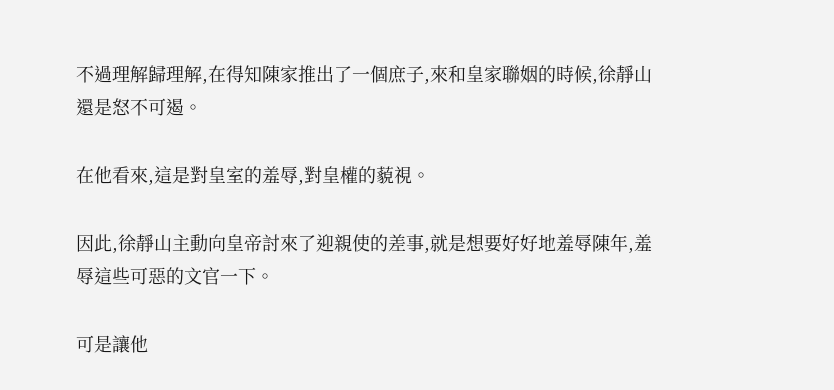不過理解歸理解,在得知陳家推出了一個庶子,來和皇家聯姻的時候,徐靜山還是怒不可遏。

在他看來,這是對皇室的羞辱,對皇權的藐視。

因此,徐靜山主動向皇帝討來了迎親使的差事,就是想要好好地羞辱陳年,羞辱這些可惡的文官一下。

可是讓他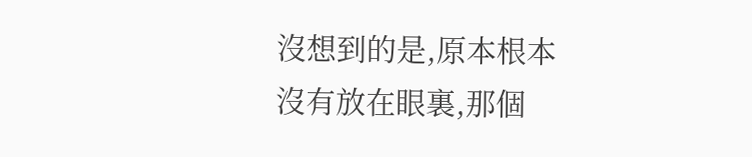沒想到的是,原本根本沒有放在眼裏,那個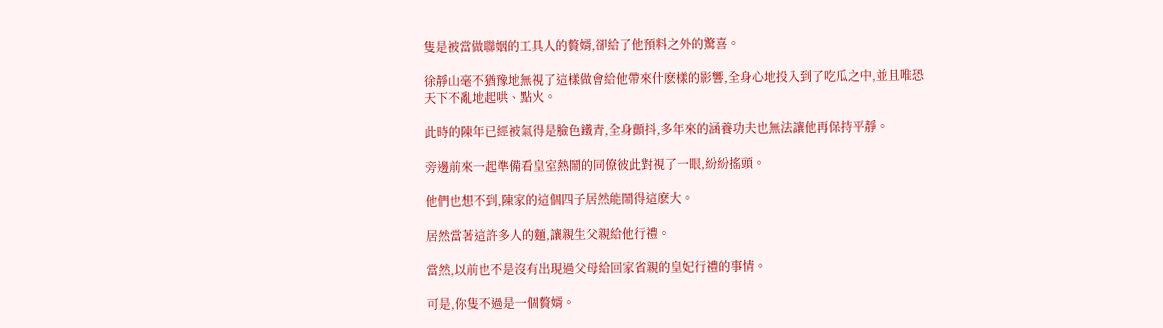隻是被當做聯姻的工具人的贅婿,卻給了他預料之外的驚喜。

徐靜山毫不猶豫地無視了這樣做會給他帶來什麽樣的影響,全身心地投入到了吃瓜之中,並且唯恐天下不亂地起哄、點火。

此時的陳年已經被氣得是臉色鐵青,全身顫抖,多年來的涵養功夫也無法讓他再保持平靜。

旁邊前來一起準備看皇室熱鬧的同僚彼此對視了一眼,紛紛搖頭。

他們也想不到,陳家的這個四子居然能鬧得這麽大。

居然當著這許多人的麵,讓親生父親給他行禮。

當然,以前也不是沒有出現過父母給回家省親的皇妃行禮的事情。

可是,你隻不過是一個贅婿。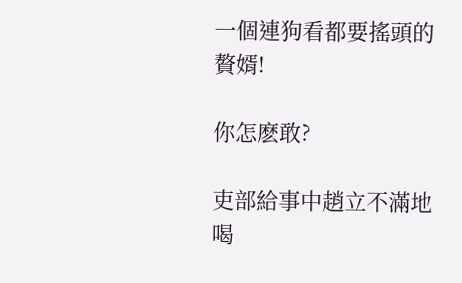一個連狗看都要搖頭的贅婿!

你怎麽敢?

吏部給事中趙立不滿地喝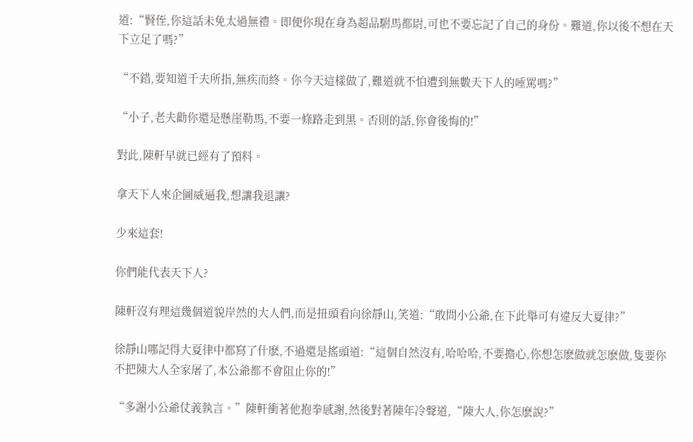道:“賢侄,你這話未免太過無禮。即便你現在身為超品駙馬都尉,可也不要忘記了自己的身份。難道,你以後不想在天下立足了嗎?”

“不錯,要知道千夫所指,無疾而終。你今天這樣做了,難道就不怕遭到無數天下人的唾罵嗎?”

“小子,老夫勸你還是懸崖勒馬,不要一條路走到黑。否則的話,你會後悔的!”

對此,陳軒早就已經有了預料。

拿天下人來企圖威逼我,想讓我退讓?

少來這套!

你們能代表天下人?

陳軒沒有理這幾個道貌岸然的大人們,而是扭頭看向徐靜山,笑道:“敢問小公爺,在下此舉可有違反大夏律?”

徐靜山哪記得大夏律中都寫了什麽,不過還是搖頭道:“這個自然沒有,哈哈哈,不要擔心,你想怎麽做就怎麽做,隻要你不把陳大人全家屠了,本公爺都不會阻止你的!”

“多謝小公爺仗義執言。”陳軒衝著他抱拳感謝,然後對著陳年冷聲道,“陳大人,你怎麽說?”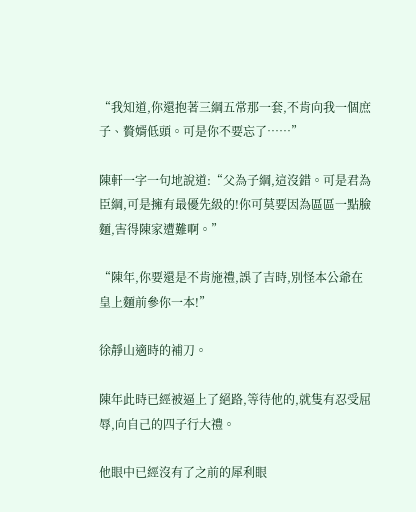“我知道,你還抱著三綱五常那一套,不肯向我一個庶子、贅婿低頭。可是你不要忘了……”

陳軒一字一句地說道:“父為子綱,這沒錯。可是君為臣綱,可是擁有最優先級的!你可莫要因為區區一點臉麵,害得陳家遭難啊。”

“陳年,你要還是不肯施禮,誤了吉時,別怪本公爺在皇上麵前參你一本!”

徐靜山適時的補刀。

陳年此時已經被逼上了絕路,等待他的,就隻有忍受屈辱,向自己的四子行大禮。

他眼中已經沒有了之前的犀利眼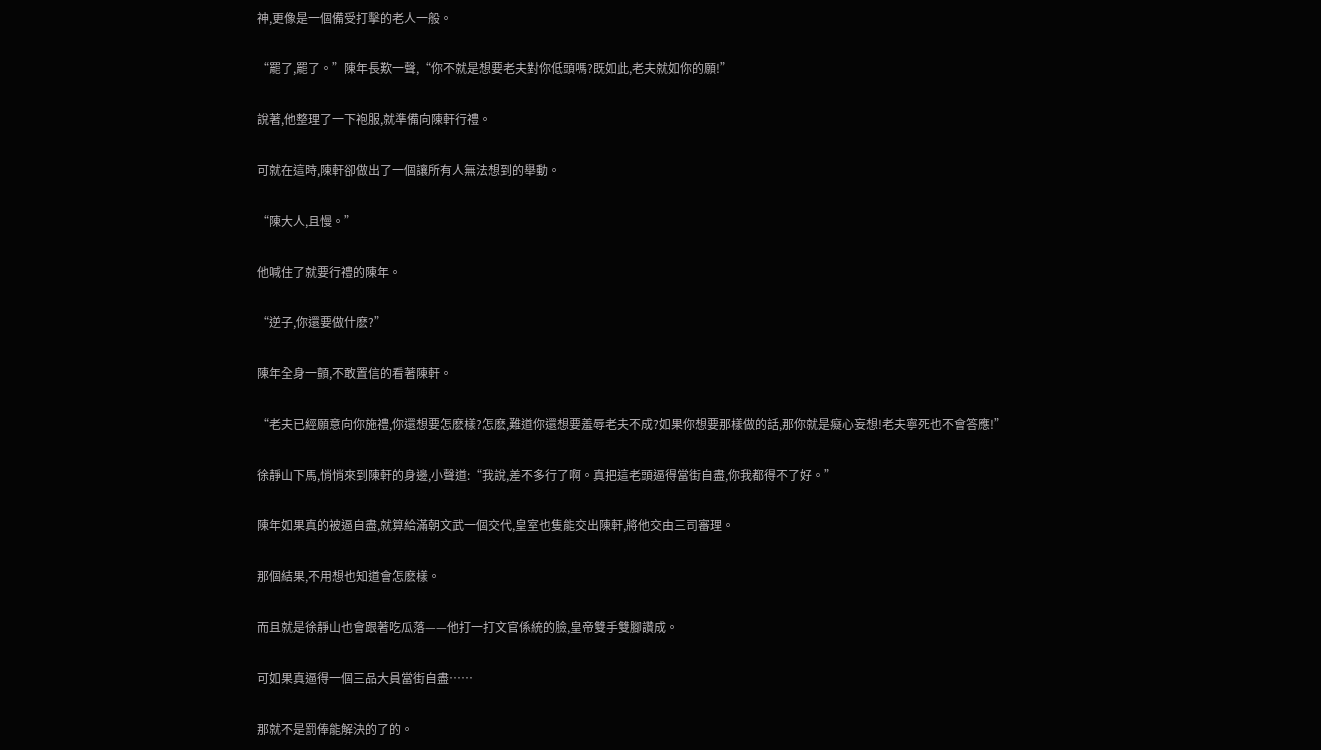神,更像是一個備受打擊的老人一般。

“罷了,罷了。”陳年長歎一聲,“你不就是想要老夫對你低頭嗎?既如此,老夫就如你的願!”

說著,他整理了一下袍服,就準備向陳軒行禮。

可就在這時,陳軒卻做出了一個讓所有人無法想到的舉動。

“陳大人,且慢。”

他喊住了就要行禮的陳年。

“逆子,你還要做什麽?”

陳年全身一顫,不敢置信的看著陳軒。

“老夫已經願意向你施禮,你還想要怎麽樣?怎麽,難道你還想要羞辱老夫不成?如果你想要那樣做的話,那你就是癡心妄想!老夫寧死也不會答應!”

徐靜山下馬,悄悄來到陳軒的身邊,小聲道:“我說,差不多行了啊。真把這老頭逼得當街自盡,你我都得不了好。”

陳年如果真的被逼自盡,就算給滿朝文武一個交代,皇室也隻能交出陳軒,將他交由三司審理。

那個結果,不用想也知道會怎麽樣。

而且就是徐靜山也會跟著吃瓜落——他打一打文官係統的臉,皇帝雙手雙腳讚成。

可如果真逼得一個三品大員當街自盡……

那就不是罰俸能解決的了的。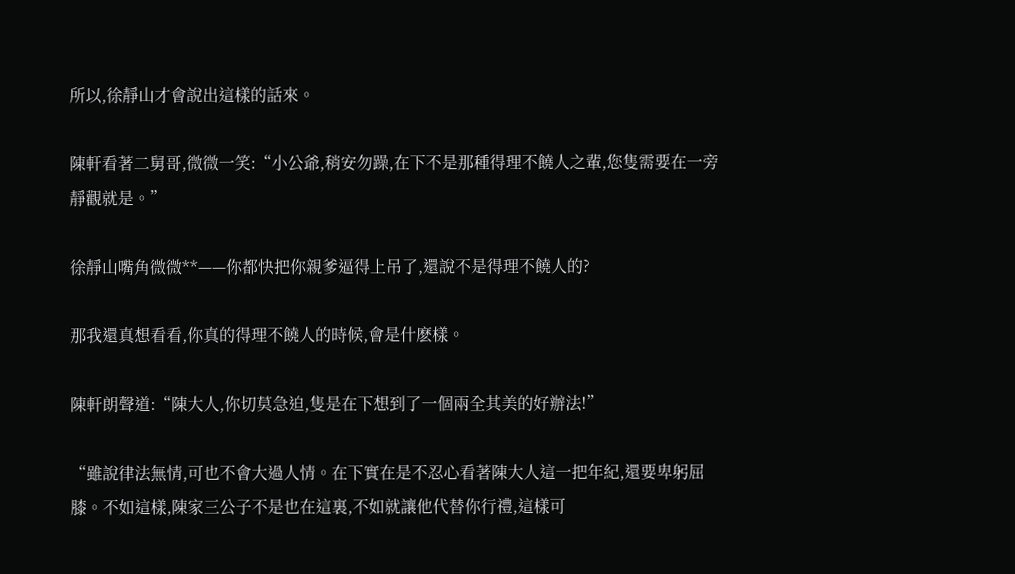所以,徐靜山才會說出這樣的話來。

陳軒看著二舅哥,微微一笑:“小公爺,稍安勿躁,在下不是那種得理不饒人之輩,您隻需要在一旁靜觀就是。”

徐靜山嘴角微微**——你都快把你親爹逼得上吊了,還說不是得理不饒人的?

那我還真想看看,你真的得理不饒人的時候,會是什麽樣。

陳軒朗聲道:“陳大人,你切莫急迫,隻是在下想到了一個兩全其美的好辦法!”

“雖說律法無情,可也不會大過人情。在下實在是不忍心看著陳大人這一把年紀,還要卑躬屈膝。不如這樣,陳家三公子不是也在這裏,不如就讓他代替你行禮,這樣可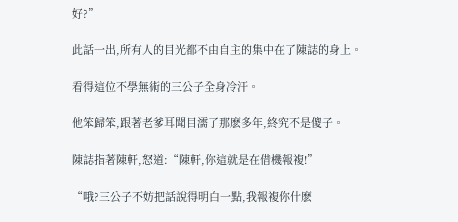好?”

此話一出,所有人的目光都不由自主的集中在了陳誌的身上。

看得這位不學無術的三公子全身冷汗。

他笨歸笨,跟著老爹耳聞目濡了那麽多年,終究不是傻子。

陳誌指著陳軒,怒道:“陳軒,你這就是在借機報複!”

“哦?三公子不妨把話說得明白一點,我報複你什麽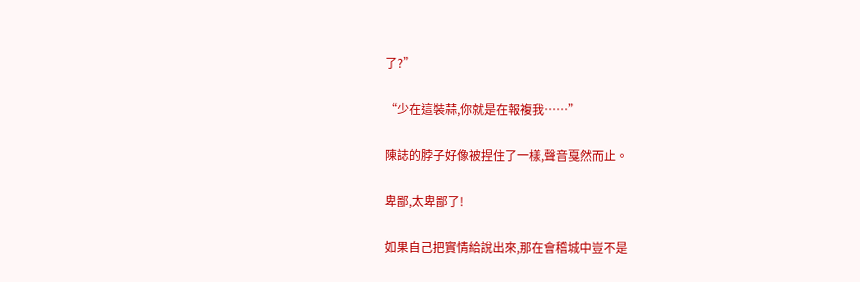了?”

“少在這裝蒜,你就是在報複我……”

陳誌的脖子好像被捏住了一樣,聲音戛然而止。

卑鄙,太卑鄙了!

如果自己把實情給說出來,那在會稽城中豈不是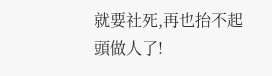就要社死,再也抬不起頭做人了!